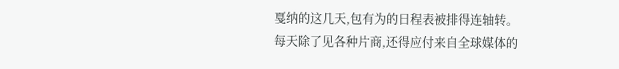戛纳的这几天,包有为的日程表被排得连轴转。
每天除了见各种片商,还得应付来自全球媒体的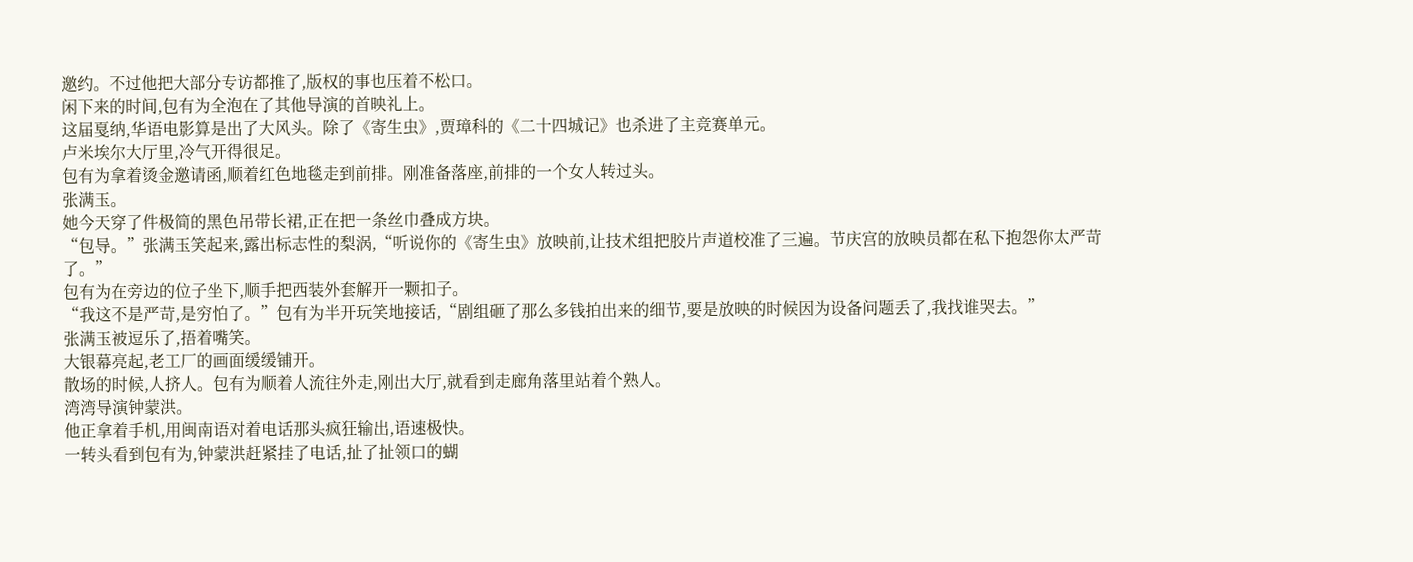邀约。不过他把大部分专访都推了,版权的事也压着不松口。
闲下来的时间,包有为全泡在了其他导演的首映礼上。
这届戛纳,华语电影算是出了大风头。除了《寄生虫》,贾璋科的《二十四城记》也杀进了主竞赛单元。
卢米埃尔大厅里,冷气开得很足。
包有为拿着烫金邀请函,顺着红色地毯走到前排。刚准备落座,前排的一个女人转过头。
张满玉。
她今天穿了件极简的黑色吊带长裙,正在把一条丝巾叠成方块。
“包导。”张满玉笑起来,露出标志性的梨涡,“听说你的《寄生虫》放映前,让技术组把胶片声道校准了三遍。节庆宫的放映员都在私下抱怨你太严苛了。”
包有为在旁边的位子坐下,顺手把西装外套解开一颗扣子。
“我这不是严苛,是穷怕了。”包有为半开玩笑地接话,“剧组砸了那么多钱拍出来的细节,要是放映的时候因为设备问题丢了,我找谁哭去。”
张满玉被逗乐了,捂着嘴笑。
大银幕亮起,老工厂的画面缓缓铺开。
散场的时候,人挤人。包有为顺着人流往外走,刚出大厅,就看到走廊角落里站着个熟人。
湾湾导演钟蒙洪。
他正拿着手机,用闽南语对着电话那头疯狂输出,语速极快。
一转头看到包有为,钟蒙洪赶紧挂了电话,扯了扯领口的蝴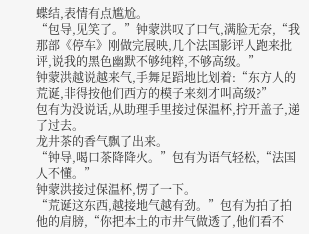蝶结,表情有点尴尬。
“包导,见笑了。”钟蒙洪叹了口气,满脸无奈,“我那部《停车》刚做完展映,几个法国影评人跑来批评,说我的黑色幽默不够纯粹,不够高级。”
钟蒙洪越说越来气,手舞足蹈地比划着:“东方人的荒诞,非得按他们西方的模子来刻才叫高级?”
包有为没说话,从助理手里接过保温杯,拧开盖子,递了过去。
龙井茶的香气飘了出来。
“钟导,喝口茶降降火。”包有为语气轻松,“法国人不懂。”
钟蒙洪接过保温杯,愣了一下。
“荒诞这东西,越接地气越有劲。”包有为拍了拍他的肩膀,“你把本土的市井气做透了,他们看不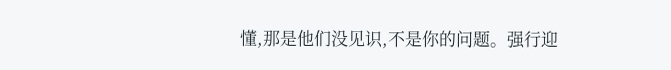懂,那是他们没见识,不是你的问题。强行迎